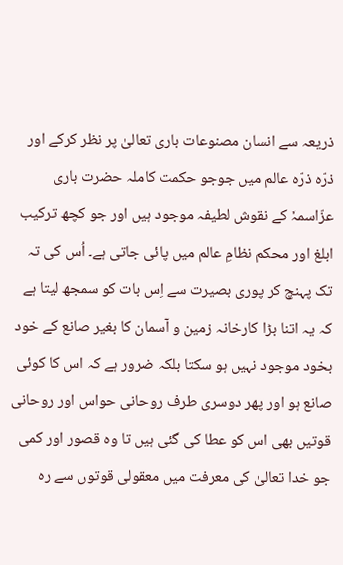ذریعہ سے انسان مصنوعات باری تعالیٰ پر نظر کرکے اور ذرّہ ذرّہ عالم میں جوجو حکمت کاملہ حضرت باری عزّاسمہٗ کے نقوش لطیفہ موجود ہیں اور جو کچھ ترکیب ابلغ اور محکم نظامِ عالم میں پائی جاتی ہے۔ اُس کی تہ تک پہنچ کر پوری بصیرت سے اِس بات کو سمجھ لیتا ہے کہ یہ اتنا بڑا کارخانہ زمین و آسمان کا بغیر صانع کے خود بخود موجود نہیں ہو سکتا بلکہ ضرور ہے کہ اس کا کوئی صانع ہو اور پھر دوسری طرف روحانی حواس اور روحانی قوتیں بھی اس کو عطا کی گئی ہیں تا وہ قصور اور کمی جو خدا تعالیٰ کی معرفت میں معقولی قوتوں سے رہ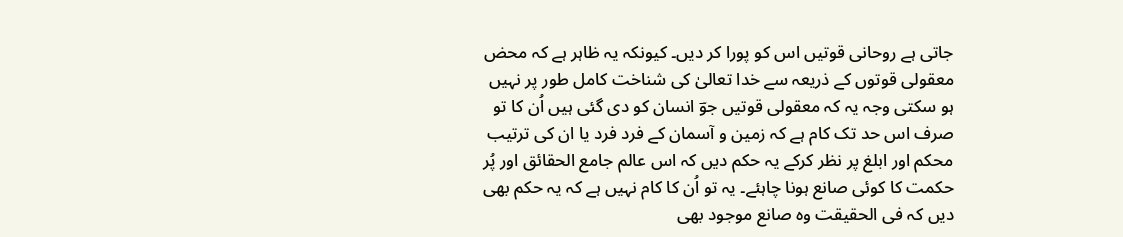جاتی ہے روحانی قوتیں اس کو پورا کر دیں۔ کیونکہ یہ ظاہر ہے کہ محض معقولی قوتوں کے ذریعہ سے خدا تعالیٰ کی شناخت کامل طور پر نہیں ہو سکتی وجہ یہ کہ معقولی قوتیں جوؔ انسان کو دی گئی ہیں اُن کا تو صرف اس حد تک کام ہے کہ زمین و آسمان کے فرد فرد یا ان کی ترتیب محکم اور ابلغ پر نظر کرکے یہ حکم دیں کہ اس عالم جامع الحقائق اور پُر حکمت کا کوئی صانع ہونا چاہئے۔ یہ تو اُن کا کام نہیں ہے کہ یہ حکم بھی دیں کہ فی الحقیقت وہ صانع موجود بھی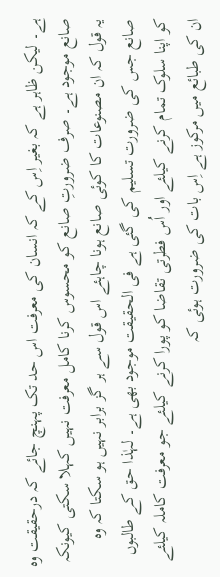ہے۔ لیکن ظاہر ہے کہ بغیر اِس کے کہ انسان کی معرفت اس حد تک پہنچ جائے کہ درحقیقت وہ صانع موجود ہے۔ صرف ضرورتِ صانع کو محسوس کرنا کامل معرفت نہیں کہلا سکتی کیونکہ یہ قول کہ ان مصنوعات کا کوئی صانع ہونا چاہئے اس قول سے ہر گز برابر نہیں ہو سکتا کہ وہ صانع جس کی ضرورت تسلیم کی گئی ہے فی الحقیقت موجود بھی ہے۔ لہٰذا حق کے طالبوں کو اپنا سلوک تمام کرنے کیلئے اور اُس فطرتی تقاضا کو پورا کرنے کیلئے جو معرفت کاملہ کیلئے ان کی طبائع میں مرکوز ہے اِس بات کی ضرورت ہوئی کہ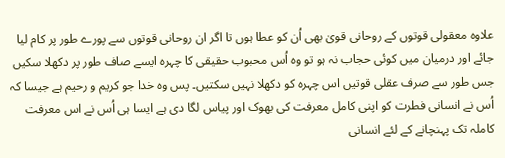علاوہ معقولی قوتوں کے روحانی قویٰ بھی اُن کو عطا ہوں تا اگر ان روحانی قوتوں سے پورے طور پر کام لیا جائے اور درمیان میں کوئی حجاب نہ ہو تو وہ اُس محبوب حقیقی کا چہرہ ایسے صاف طور پر دکھلا سکیں جس طور سے صرف عقلی قوتیں اس چہرہ کو دکھلا نہیں سکتیں۔ پس وہ خدا جو کریم و رحیم ہے جیسا کہ اُس نے انسانی فطرت کو اپنی کامل معرفت کی بھوک اور پیاس لگا دی ہے ایسا ہی اُس نے اس معرفت کاملہ تک پہنچانے کے لئے انسانی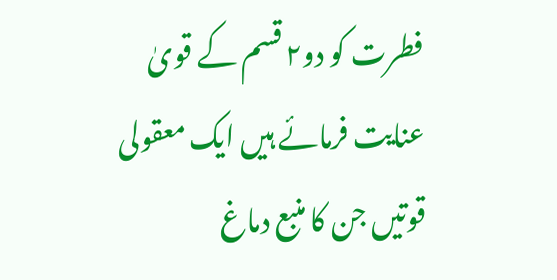فطرت کو دو۲ قسم کے قویٰ عنایت فرمائے ہیں ایک معقولی قوتیں جن کا منبع دماغ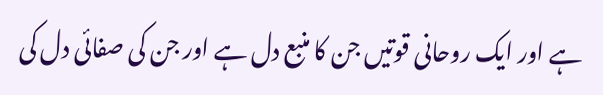ہے اور ایک روحانی قوتیں جن کا منبع دل ہے اور جن کی صفائی دل کی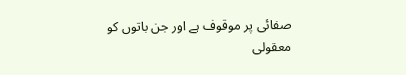صفائی پر موقوف ہے اور جن باتوں کو معقولی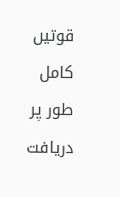قوتیں کامل طور پر دریافت